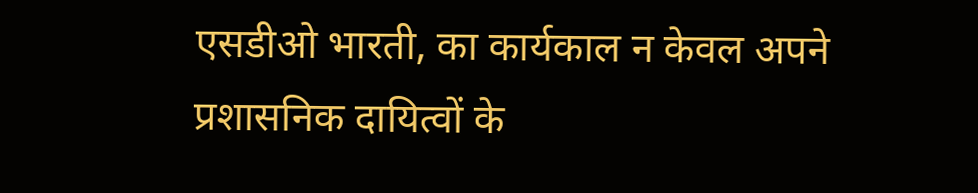एसडीओ भारती, का कार्यकाल न केवल अपने प्रशासनिक दायित्वों के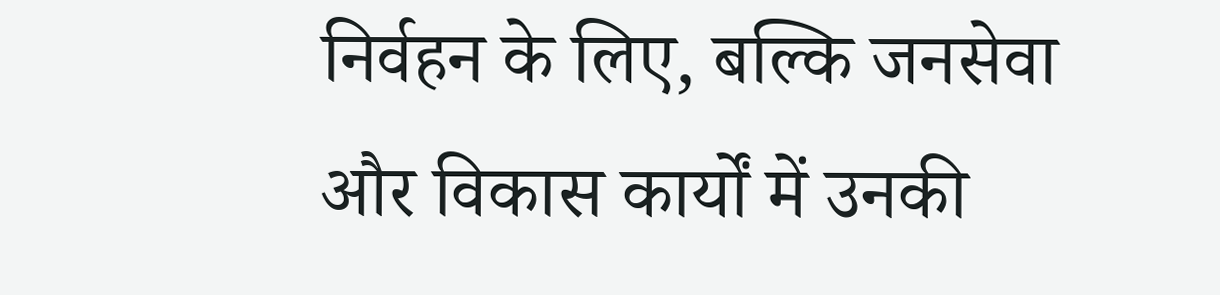निर्वहन के लिए, बल्कि जनसेवा और विकास कार्यों में उनकी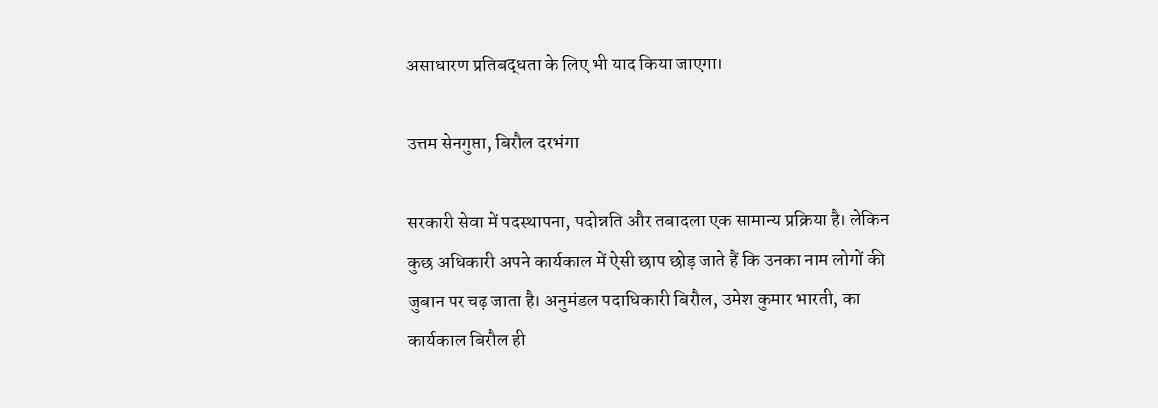असाधारण प्रतिबद्धता के लिए भी याद किया जाएगा।

उत्तम सेनगुप्ता, बिरौल दरभंगा

सरकारी सेवा में पदस्थापना, पदोन्नति और तबादला एक सामान्य प्रक्रिया है। लेकिन कुछ अधिकारी अपने कार्यकाल में ऐसी छाप छोड़ जाते हैं कि उनका नाम लोगों की जुबान पर चढ़ जाता है। अनुमंडल पदाधिकारी बिरौल, उमेश कुमार भारती, का कार्यकाल बिरौल ही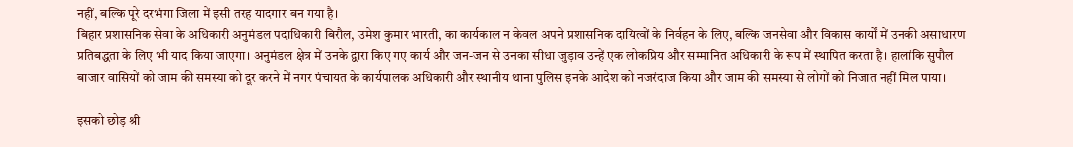नहीं, बल्कि पूरे दरभंगा जिला में इसी तरह यादगार बन गया है।
बिहार प्रशासनिक सेवा के अधिकारी अनुमंडल पदाधिकारी बिरौल, उमेश कुमार भारती, का कार्यकाल न केवल अपने प्रशासनिक दायित्वों के निर्वहन के लिए, बल्कि जनसेवा और विकास कार्यों में उनकी असाधारण प्रतिबद्धता के लिए भी याद किया जाएगा। अनुमंडल क्षेत्र में उनके द्वारा किए गए कार्य और जन-जन से उनका सीधा जुड़ाव उन्हें एक लोकप्रिय और सम्मानित अधिकारी के रूप में स्थापित करता है। हालांकि सुपौल बाजार वासियों को जाम की समस्या को दूर करने में नगर पंचायत के कार्यपालक अधिकारी और स्थानीय थाना पुलिस इनके आदेश को नजरंदाज किया और जाम की समस्या से लोगों को निजात नहीं मिल पाया।

इसको छोड़ श्री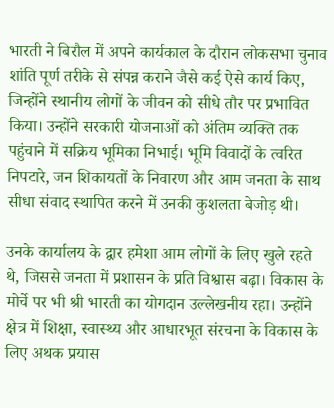भारती ने बिरौल में अपने कार्यकाल के दौरान लोकसभा चुनाव शांति पूर्ण तरीके से संपन्न कराने जैसे कई ऐसे कार्य किए, जिन्होंने स्थानीय लोगों के जीवन को सीधे तौर पर प्रभावित किया। उन्होंने सरकारी योजनाओं को अंतिम व्यक्ति तक पहुंचाने में सक्रिय भूमिका निभाई। भूमि विवादों के त्वरित निपटारे, जन शिकायतों के निवारण और आम जनता के साथ सीधा संवाद स्थापित करने में उनकी कुशलता बेजोड़ थी।

उनके कार्यालय के द्वार हमेशा आम लोगों के लिए खुले रहते थे, जिससे जनता में प्रशासन के प्रति विश्वास बढ़ा। विकास के मोर्चे पर भी श्री भारती का योगदान उल्लेखनीय रहा। उन्होंने क्षेत्र में शिक्षा, स्वास्थ्य और आधारभूत संरचना के विकास के लिए अथक प्रयास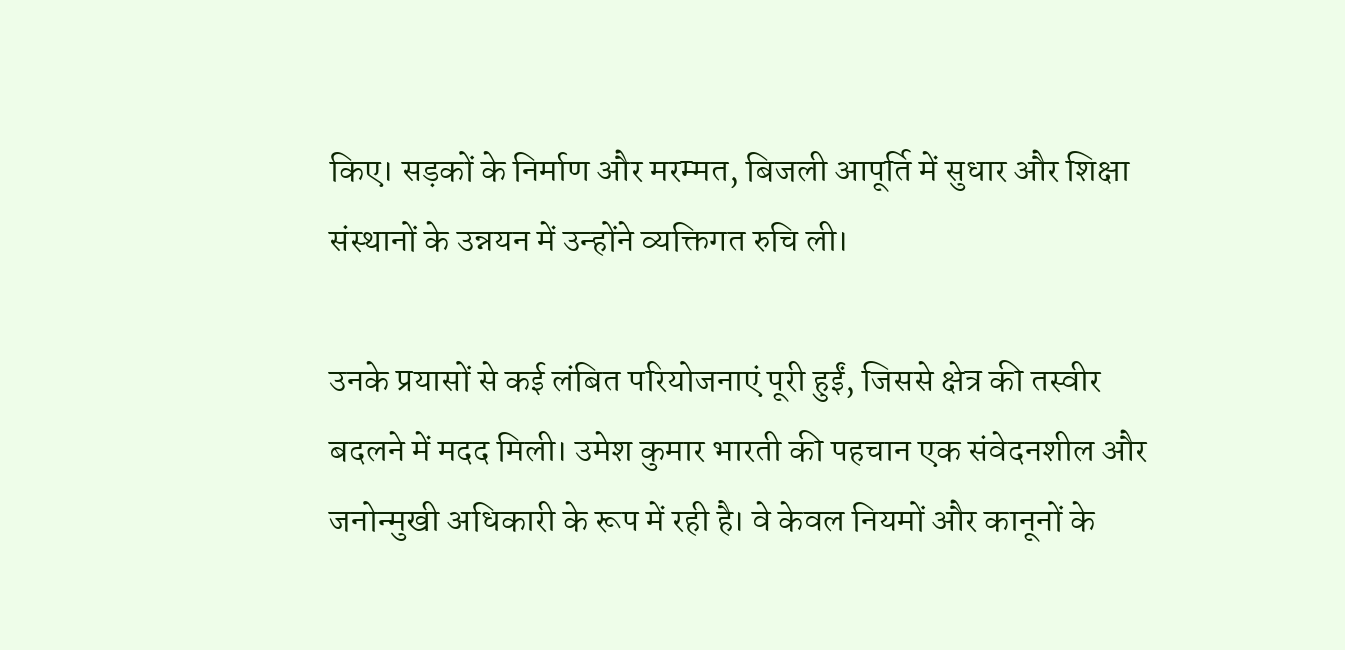किए। सड़कों के निर्माण और मरम्मत, बिजली आपूर्ति में सुधार और शिक्षा संस्थानों के उन्नयन में उन्होंने व्यक्तिगत रुचि ली।

उनके प्रयासों से कई लंबित परियोजनाएं पूरी हुईं, जिससे क्षेत्र की तस्वीर बदलने में मदद मिली। उमेश कुमार भारती की पहचान एक संवेदनशील और जनोन्मुखी अधिकारी के रूप में रही है। वे केवल नियमों और कानूनों के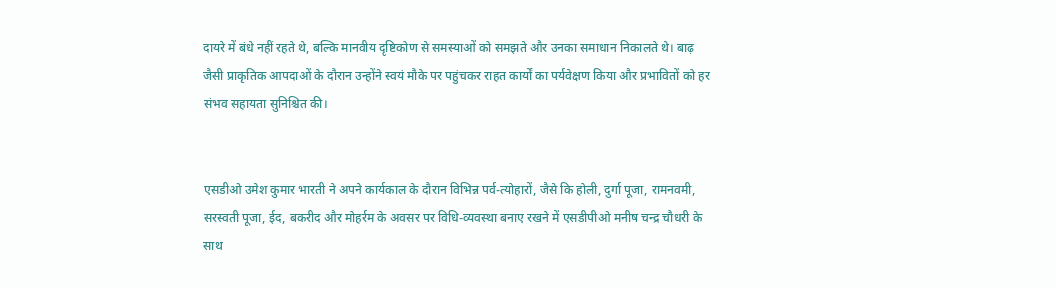दायरे में बंधे नहीं रहते थे, बल्कि मानवीय दृष्टिकोण से समस्याओं को समझते और उनका समाधान निकालते थे। बाढ़ जैसी प्राकृतिक आपदाओं के दौरान उन्होंने स्वयं मौके पर पहुंचकर राहत कार्यों का पर्यवेक्षण किया और प्रभावितों को हर संभव सहायता सुनिश्चित की।


एसडीओ उमेश कुमार भारती ने अपने कार्यकाल के दौरान विभिन्न पर्व-त्योहारों, जैसे कि होली, दुर्गा पूजा, रामनवमी, सरस्वती पूजा, ईद, बकरीद और मोहर्रम के अवसर पर विधि-व्यवस्था बनाए रखने में एसडीपीओ मनीष चन्द्र चौधरी के साथ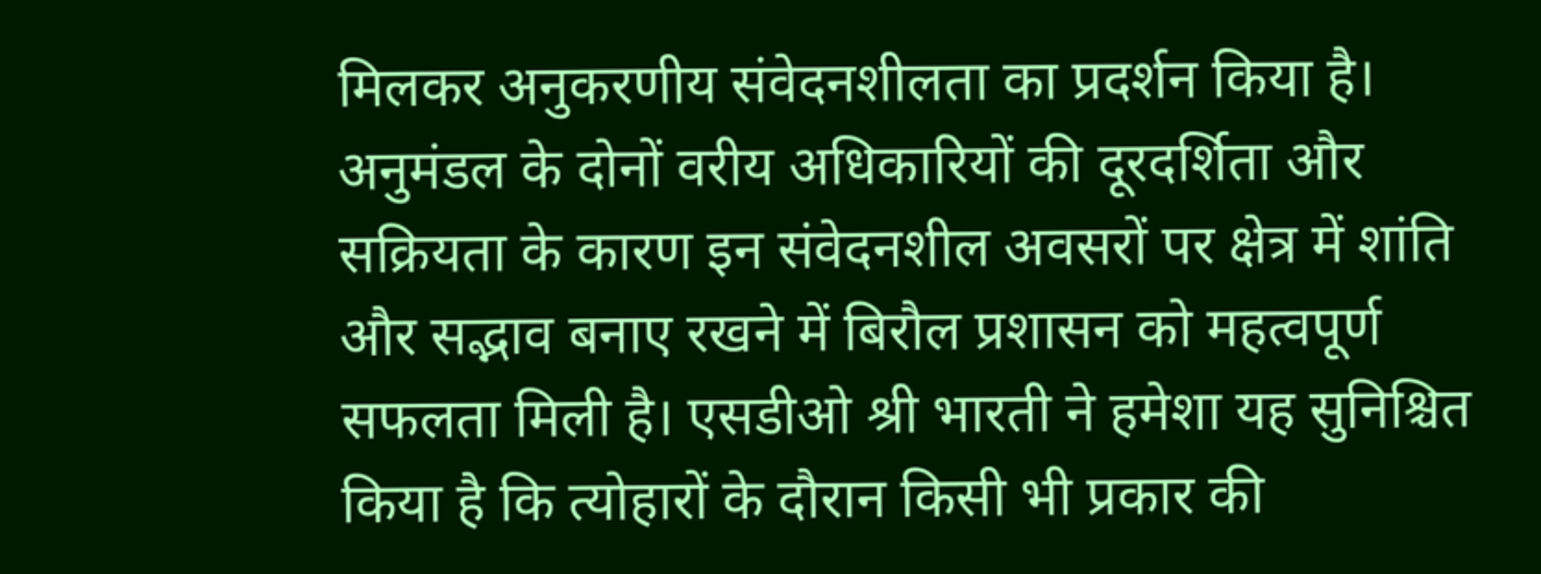मिलकर अनुकरणीय संवेदनशीलता का प्रदर्शन किया है। अनुमंडल के दोनों वरीय अधिकारियों की दूरदर्शिता और सक्रियता के कारण इन संवेदनशील अवसरों पर क्षेत्र में शांति और सद्भाव बनाए रखने में बिरौल प्रशासन को महत्वपूर्ण सफलता मिली है। एसडीओ श्री भारती ने हमेशा यह सुनिश्चित किया है कि त्योहारों के दौरान किसी भी प्रकार की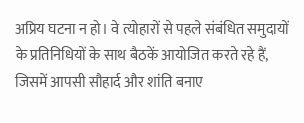अप्रिय घटना न हो। वे त्योहारों से पहले संबंधित समुदायों के प्रतिनिधियों के साथ बैठकें आयोजित करते रहे हैं, जिसमें आपसी सौहार्द और शांति बनाए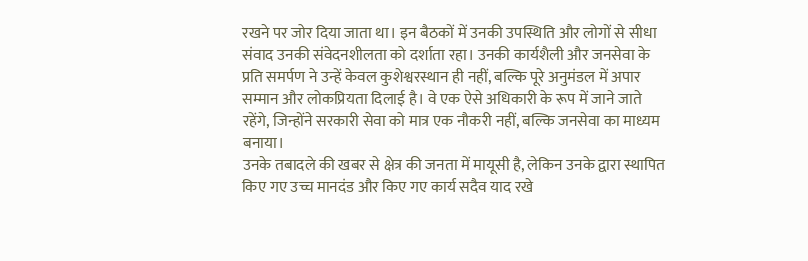रखने पर जोर दिया जाता था। इन बैठकों में उनकी उपस्थिति और लोगों से सीधा संवाद उनकी संवेदनशीलता को दर्शाता रहा। उनकी कार्यशैली और जनसेवा के प्रति समर्पण ने उन्हें केवल कुशेश्वरस्थान ही नहीं, बल्कि पूरे अनुमंडल में अपार सम्मान और लोकप्रियता दिलाई है। वे एक ऐसे अधिकारी के रूप में जाने जाते रहेंगे, जिन्होंने सरकारी सेवा को मात्र एक नौकरी नहीं, बल्कि जनसेवा का माध्यम बनाया।
उनके तबादले की खबर से क्षेत्र की जनता में मायूसी है, लेकिन उनके द्वारा स्थापित किए गए उच्च मानदंड और किए गए कार्य सदैव याद रखे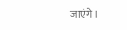जाएंगे।